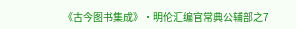《古今图书集成》·明伦汇编官常典公辅部之7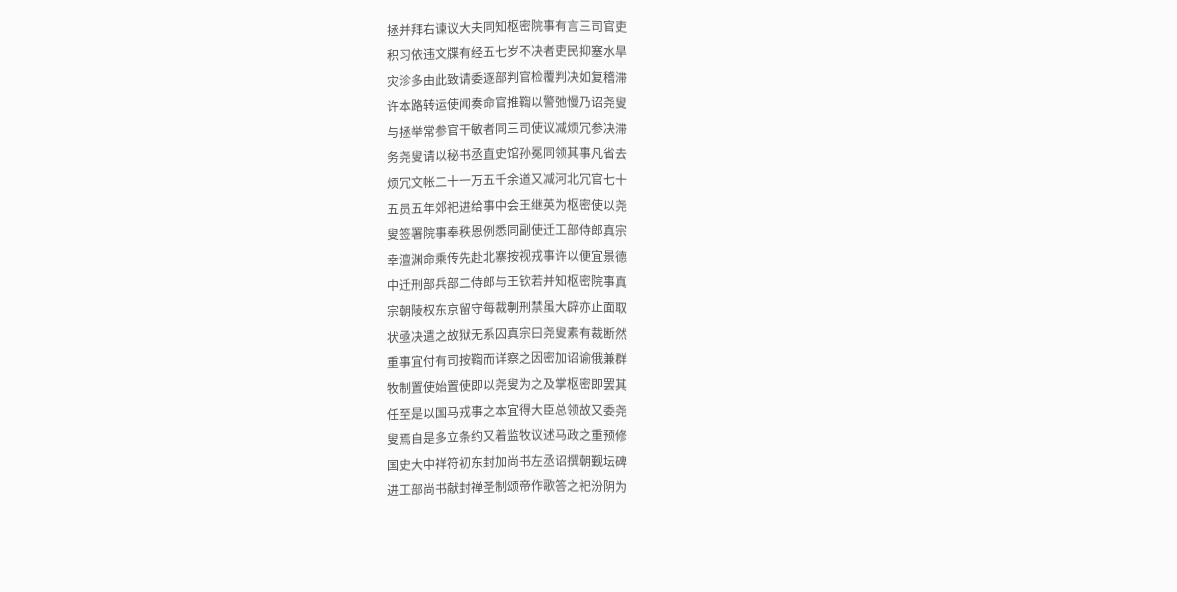拯并拜右谏议大夫同知枢密院事有言三司官吏
积习依违文牒有经五七岁不决者吏民抑塞水旱
灾沴多由此致请委逐部判官检覆判决如复稽滞
许本路转运使闻奏命官推鞫以警弛慢乃诏尧叟
与拯举常参官干敏者同三司使议减烦冗参决滞
务尧叟请以秘书丞直史馆孙冕同领其事凡省去
烦冗文帐二十一万五千余道又减河北冗官七十
五员五年郊祀进给事中会王继英为枢密使以尧
叟签署院事奉秩恩例悉同副使迁工部侍郎真宗
幸澶渊命乘传先赴北寨按视戎事许以便宜景德
中迁刑部兵部二侍郎与王钦若并知枢密院事真
宗朝陵权东京留守每裁剸刑禁虽大辟亦止面取
状亟决遣之故狱无系囚真宗曰尧叟素有裁断然
重事宜付有司按鞫而详察之因密加诏谕俄兼群
牧制置使始置使即以尧叟为之及掌枢密即罢其
任至是以国马戎事之本宜得大臣总领故又委尧
叟焉自是多立条约又着监牧议述马政之重预修
国史大中祥符初东封加尚书左丞诏撰朝觐坛碑
进工部尚书献封禅圣制颂帝作歌答之祀汾阴为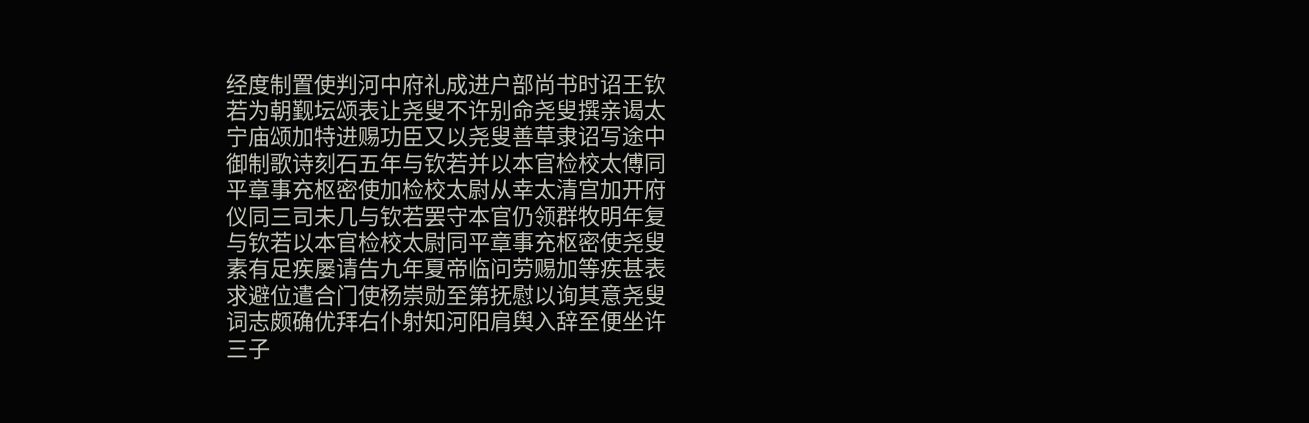经度制置使判河中府礼成进户部尚书时诏王钦
若为朝觐坛颂表让尧叟不许别命尧叟撰亲谒太
宁庙颂加特进赐功臣又以尧叟善草隶诏写途中
御制歌诗刻石五年与钦若并以本官检校太傅同
平章事充枢密使加检校太尉从幸太清宫加开府
仪同三司未几与钦若罢守本官仍领群牧明年复
与钦若以本官检校太尉同平章事充枢密使尧叟
素有足疾屡请告九年夏帝临问劳赐加等疾甚表
求避位遣合门使杨崇勋至第抚慰以询其意尧叟
词志颇确优拜右仆射知河阳肩舆入辞至便坐许
三子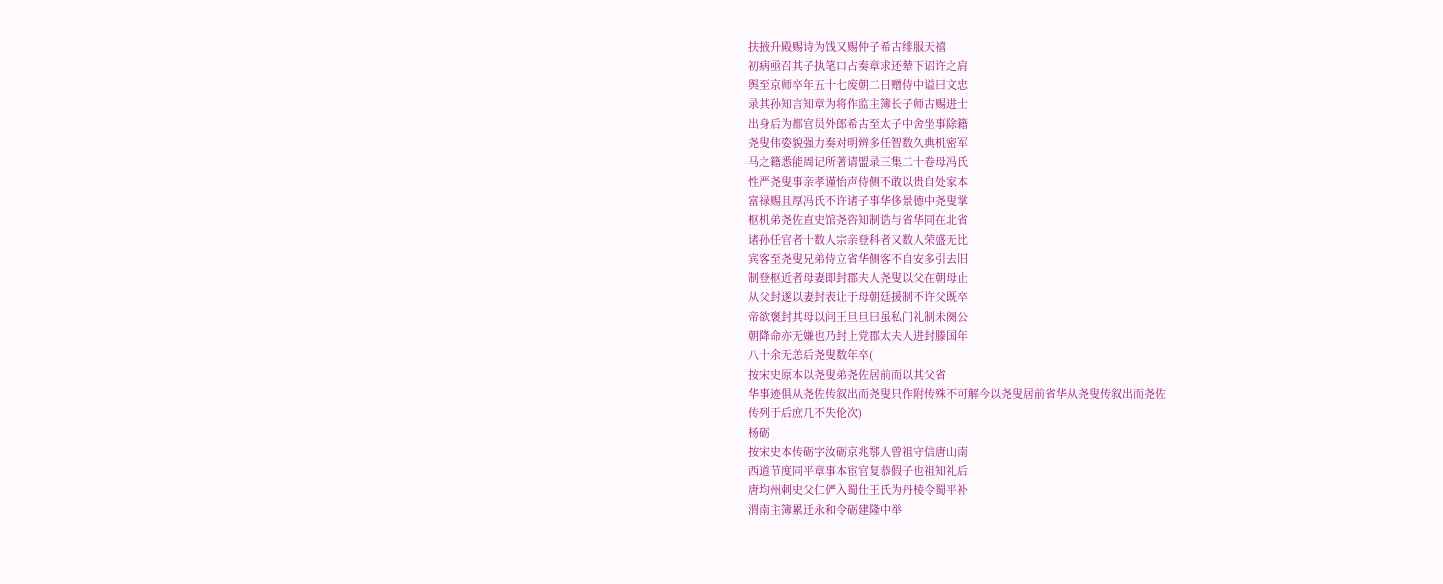扶掖升殿赐诗为饯又赐仲子希古绯服天禧
初病亟召其子执笔口占奏章求还辇下诏许之肩
舆至京师卒年五十七废朝二日赠侍中谥曰文忠
录其孙知言知章为将作监主簿长子师古赐进士
出身后为都官员外郎希古至太子中舍坐事除籍
尧叟伟姿貌强力奏对明辨多任智数久典机密军
马之籍悉能周记所著请盟录三集二十卷母冯氏
性严尧叟事亲孝谨怡声侍侧不敢以贵自处家本
富禄赐且厚冯氏不许诸子事华侈景德中尧叟掌
枢机弟尧佐直史馆尧咨知制诰与省华同在北省
诸孙任官者十数人宗亲登科者又数人荣盛无比
宾客至尧叟兄弟侍立省华侧客不自安多引去旧
制登枢近者母妻即封郡夫人尧叟以父在朝母止
从父封遂以妻封表让于母朝廷援制不许父既卒
帝欲褒封其母以问王旦旦曰虽私门礼制未阕公
朝降命亦无嫌也乃封上党郡太夫人进封滕国年
八十余无恙后尧叟数年卒(
按宋史原本以尧叟弟尧佐居前而以其父省
华事迹俱从尧佐传叙出而尧叟只作附传殊不可解今以尧叟居前省华从尧叟传叙出而尧佐
传列于后庶几不失伦次)
杨砺
按宋史本传砺字汝砺京兆鄠人曾祖守信唐山南
西道节度同平章事本宦官复恭假子也祖知礼后
唐均州刺史父仁俨入蜀仕王氏为丹棱令蜀平补
渭南主簿累迁永和令砺建隆中举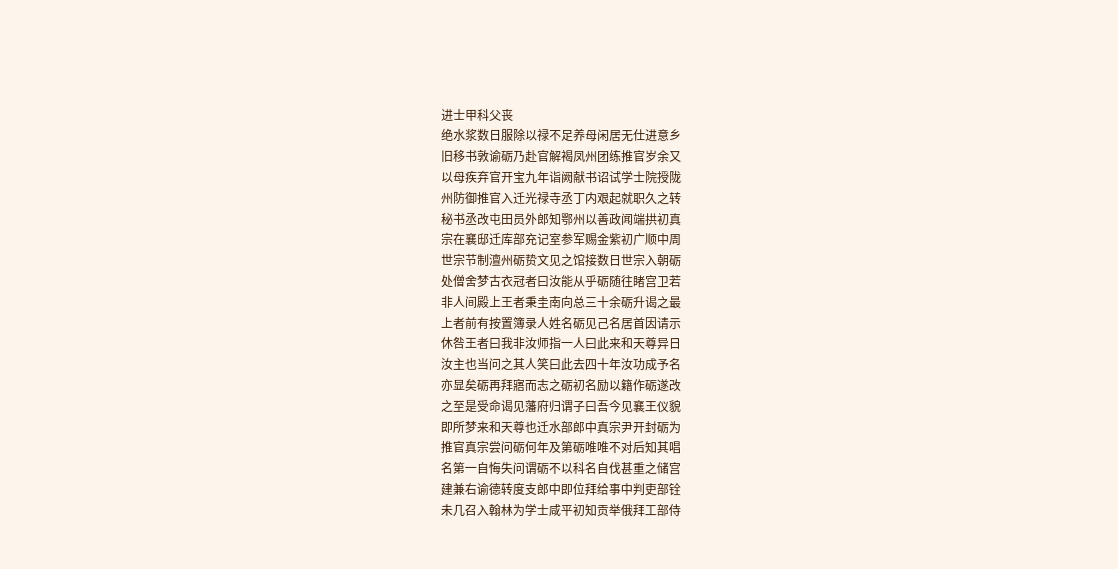进士甲科父丧
绝水浆数日服除以禄不足养母闲居无仕进意乡
旧移书敦谕砺乃赴官解褐凤州团练推官岁余又
以母疾弃官开宝九年诣阙献书诏试学士院授陇
州防御推官入迁光禄寺丞丁内艰起就职久之转
秘书丞改屯田员外郎知鄂州以善政闻端拱初真
宗在襄邸迁库部充记室参军赐金紫初广顺中周
世宗节制澶州砺贽文见之馆接数日世宗入朝砺
处僧舍梦古衣冠者曰汝能从乎砺随往睹宫卫若
非人间殿上王者秉圭南向总三十余砺升谒之最
上者前有按置簿录人姓名砺见己名居首因请示
休咎王者曰我非汝师指一人曰此来和天尊异日
汝主也当问之其人笑曰此去四十年汝功成予名
亦显矣砺再拜寤而志之砺初名励以籍作砺遂改
之至是受命谒见藩府归谓子曰吾今见襄王仪貌
即所梦来和天尊也迁水部郎中真宗尹开封砺为
推官真宗尝问砺何年及第砺唯唯不对后知其唱
名第一自悔失问谓砺不以科名自伐甚重之储宫
建兼右谕德转度支郎中即位拜给事中判吏部铨
未几召入翰林为学士咸平初知贡举俄拜工部侍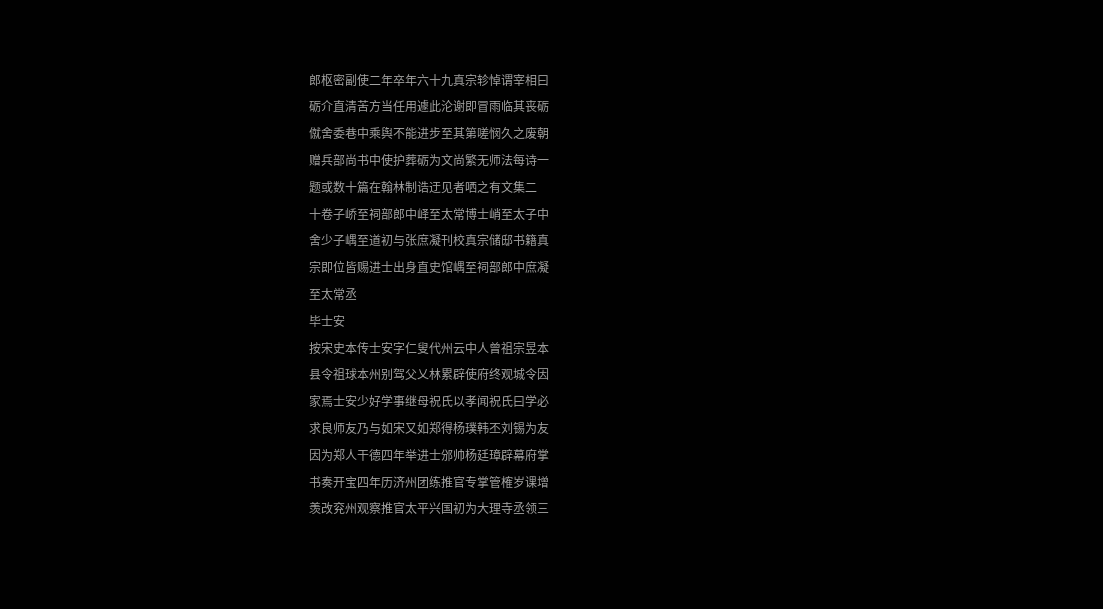郎枢密副使二年卒年六十九真宗轸悼谓宰相曰
砺介直清苦方当任用遽此沦谢即冒雨临其丧砺
僦舍委巷中乘舆不能进步至其第嗟悯久之废朝
赠兵部尚书中使护葬砺为文尚繁无师法每诗一
题或数十篇在翰林制诰迂见者哂之有文集二
十卷子峤至祠部郎中峄至太常博士峭至太子中
舍少子嵎至道初与张庶凝刊校真宗储邸书籍真
宗即位皆赐进士出身直史馆嵎至祠部郎中庶凝
至太常丞
毕士安
按宋史本传士安字仁叟代州云中人曾祖宗昱本
县令祖球本州别驾父乂林累辟使府终观城令因
家焉士安少好学事继母祝氏以孝闻祝氏曰学必
求良师友乃与如宋又如郑得杨璞韩丕刘锡为友
因为郑人干德四年举进士邠帅杨廷璋辟幕府掌
书奏开宝四年历济州团练推官专掌管榷岁课增
羡改兖州观察推官太平兴国初为大理寺丞领三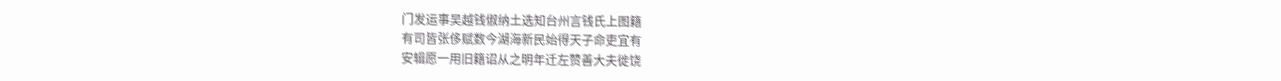门发运事吴越钱俶纳土选知台州言钱氏上图籍
有司皆张侈赋数今湖海新民始得天子命吏宜有
安辑愿一用旧籍诏从之明年迁左赞善大夫徙饶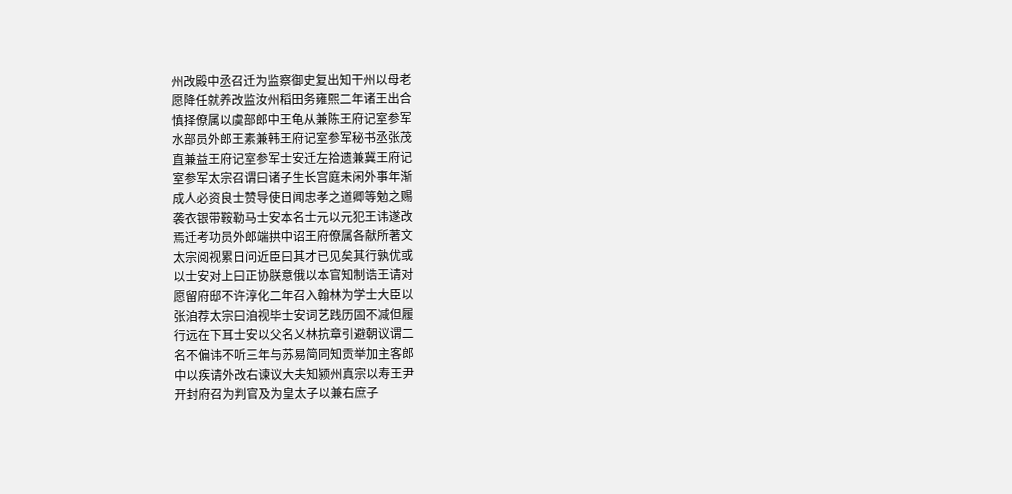州改殿中丞召迁为监察御史复出知干州以母老
愿降任就养改监汝州稻田务雍熙二年诸王出合
慎择僚属以虞部郎中王龟从兼陈王府记室参军
水部员外郎王素兼韩王府记室参军秘书丞张茂
直兼益王府记室参军士安迁左拾遗兼冀王府记
室参军太宗召谓曰诸子生长宫庭未闲外事年渐
成人必资良士赞导使日闻忠孝之道卿等勉之赐
袭衣银带鞍勒马士安本名士元以元犯王讳遂改
焉迁考功员外郎端拱中诏王府僚属各献所著文
太宗阅视累日问近臣曰其才已见矣其行孰优或
以士安对上曰正协朕意俄以本官知制诰王请对
愿留府邸不许淳化二年召入翰林为学士大臣以
张洎荐太宗曰洎视毕士安词艺践历固不减但履
行远在下耳士安以父名乂林抗章引避朝议谓二
名不偏讳不听三年与苏易简同知贡举加主客郎
中以疾请外改右谏议大夫知颍州真宗以寿王尹
开封府召为判官及为皇太子以兼右庶子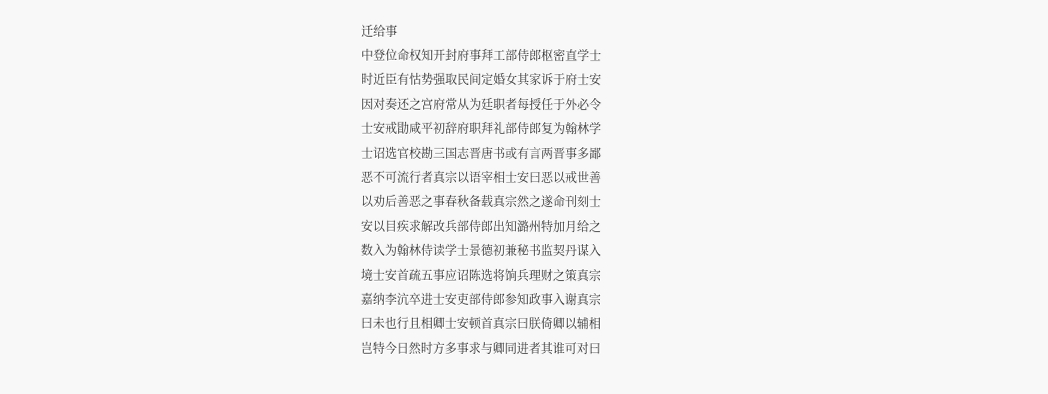迁给事
中登位命权知开封府事拜工部侍郎枢密直学士
时近臣有怙势强取民间定婚女其家诉于府士安
因对奏还之宫府常从为廷职者每授任于外必令
士安戒勖咸平初辞府职拜礼部侍郎复为翰林学
士诏选官校勘三国志晋唐书或有言两晋事多鄙
恶不可流行者真宗以语宰相士安曰恶以戒世善
以劝后善恶之事春秋备载真宗然之遂命刊刻士
安以目疾求解改兵部侍郎出知潞州特加月给之
数入为翰林侍读学士景德初兼秘书监契丹谋入
境士安首疏五事应诏陈选将饷兵理财之策真宗
嘉纳李沆卒进士安吏部侍郎参知政事入谢真宗
曰未也行且相卿士安顿首真宗曰朕倚卿以辅相
岂特今日然时方多事求与卿同进者其谁可对曰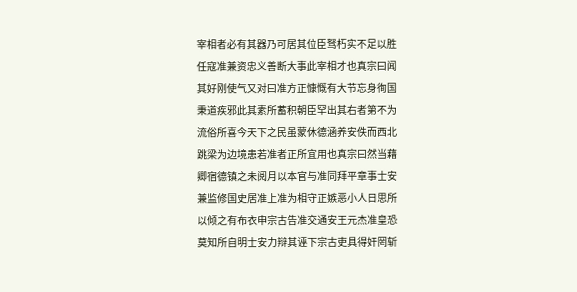宰相者必有其器乃可居其位臣驽朽实不足以胜
任寇准兼资忠义善断大事此宰相才也真宗曰闻
其好刚使气又对曰准方正慷慨有大节忘身徇国
秉道疾邪此其素所蓄积朝臣罕出其右者第不为
流俗所喜今天下之民虽蒙休德涵养安佚而西北
跳梁为边境患若准者正所宜用也真宗曰然当藉
卿宿德镇之未阅月以本官与准同拜平章事士安
兼监修国史居准上准为相守正嫉恶小人日思所
以倾之有布衣申宗古告准交通安王元杰准皇恐
莫知所自明士安力辩其诬下宗古吏具得奸罔斩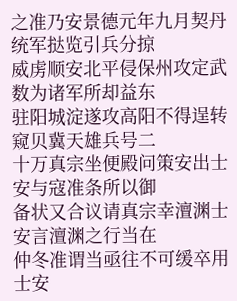之准乃安景德元年九月契丹统军挞览引兵分掠
威虏顺安北平侵保州攻定武数为诸军所却益东
驻阳城淀遂攻高阳不得逞转窥贝冀天雄兵号二
十万真宗坐便殿问策安出士安与寇准条所以御
备状又合议请真宗幸澶渊士安言澶渊之行当在
仲冬准谓当亟往不可缓卒用士安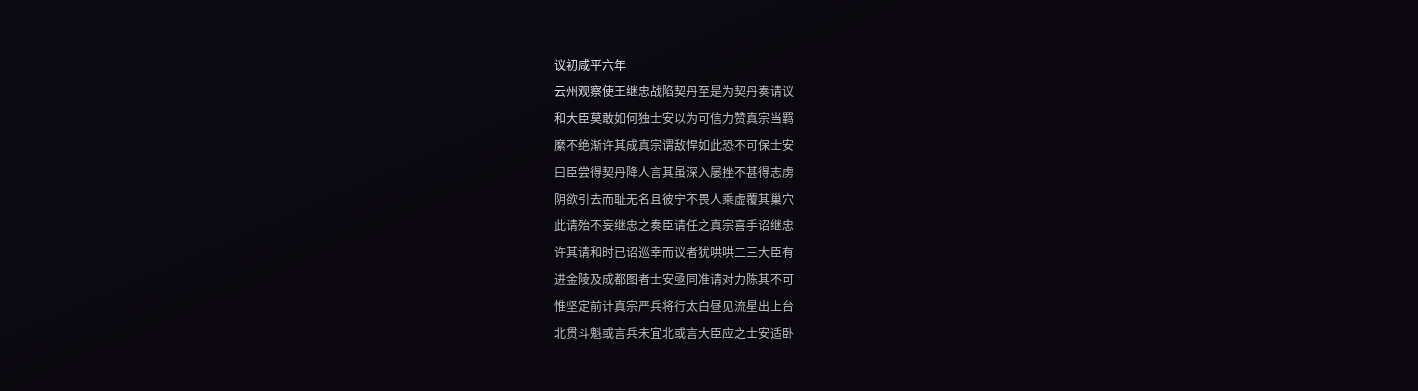议初咸平六年
云州观察使王继忠战陷契丹至是为契丹奏请议
和大臣莫敢如何独士安以为可信力赞真宗当羁
縻不绝渐许其成真宗谓敌悍如此恐不可保士安
曰臣尝得契丹降人言其虽深入屡挫不甚得志虏
阴欲引去而耻无名且彼宁不畏人乘虚覆其巢穴
此请殆不妄继忠之奏臣请任之真宗喜手诏继忠
许其请和时已诏巡幸而议者犹哄哄二三大臣有
进金陵及成都图者士安亟同准请对力陈其不可
惟坚定前计真宗严兵将行太白昼见流星出上台
北贯斗魁或言兵未宜北或言大臣应之士安适卧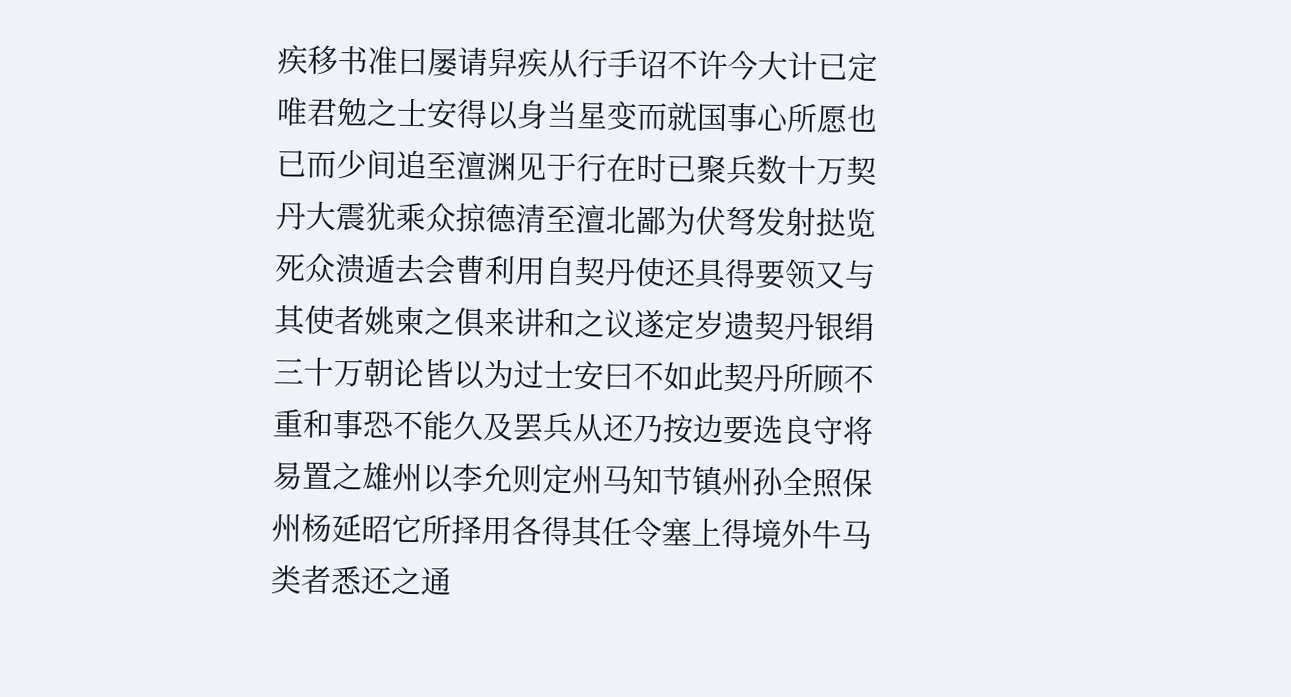疾移书准曰屡请舁疾从行手诏不许今大计已定
唯君勉之士安得以身当星变而就国事心所愿也
已而少间追至澶渊见于行在时已聚兵数十万契
丹大震犹乘众掠德清至澶北鄙为伏弩发射挞览
死众溃遁去会曹利用自契丹使还具得要领又与
其使者姚柬之俱来讲和之议遂定岁遗契丹银绢
三十万朝论皆以为过士安曰不如此契丹所顾不
重和事恐不能久及罢兵从还乃按边要选良守将
易置之雄州以李允则定州马知节镇州孙全照保
州杨延昭它所择用各得其任令塞上得境外牛马
类者悉还之通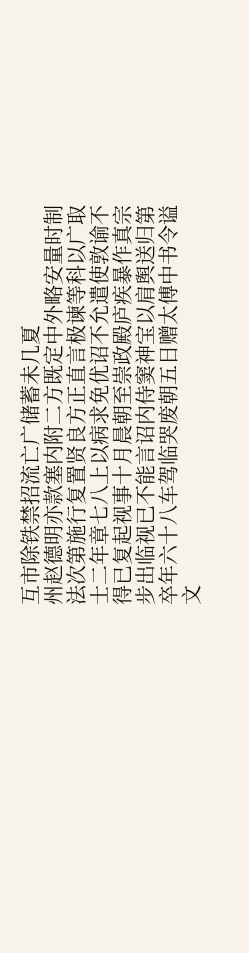互市除铁禁招流亡广储蓄未几夏
州赵德明亦款塞内附二方既定中外略安量时制
法次第施行复置贤良方正直言极谏等科以广取
士二年章七八上以病求免优诏不允遣使敦谕不
得已复起视事十月晨朝至崇政殿庐疾暴作真宗
步出临视已不能言诏内侍窦神宝以肩舆送归第
卒年六十八车驾临哭废朝五日赠太傅中书令谥
文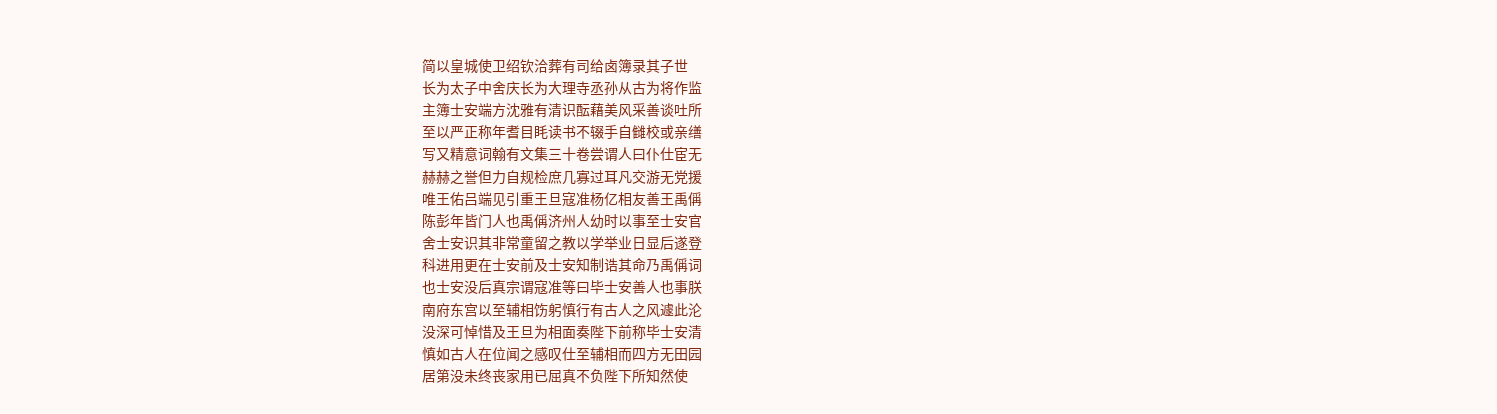简以皇城使卫绍钦洽葬有司给卤簿录其子世
长为太子中舍庆长为大理寺丞孙从古为将作监
主簿士安端方沈雅有清识酝藉美风采善谈吐所
至以严正称年耆目眊读书不辍手自雠校或亲缮
写又精意词翰有文集三十卷尝谓人曰仆仕宦无
赫赫之誉但力自规检庶几寡过耳凡交游无党援
唯王佑吕端见引重王旦寇准杨亿相友善王禹偁
陈彭年皆门人也禹偁济州人幼时以事至士安官
舍士安识其非常童留之教以学举业日显后遂登
科进用更在士安前及士安知制诰其命乃禹偁词
也士安没后真宗谓寇准等曰毕士安善人也事朕
南府东宫以至辅相饬躬慎行有古人之风遽此沦
没深可悼惜及王旦为相面奏陛下前称毕士安清
慎如古人在位闻之感叹仕至辅相而四方无田园
居第没未终丧家用已屈真不负陛下所知然使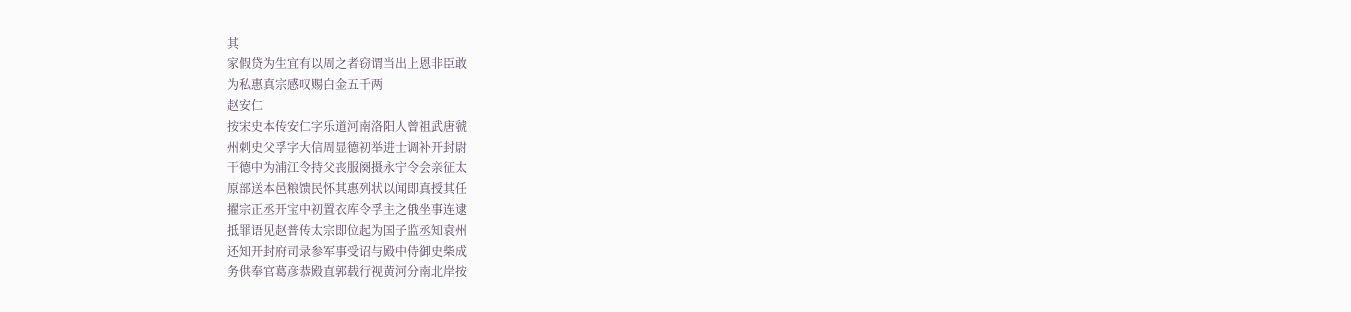其
家假贷为生宜有以周之者窃谓当出上恩非臣敢
为私惠真宗感叹赐白金五千两
赵安仁
按宋史本传安仁字乐道河南洛阳人曾祖武唐虢
州刺史父孚字大信周显德初举进士调补开封尉
干德中为浦江令持父丧服阕摄永宁令会亲征太
原部送本邑粮馈民怀其惠列状以闻即真授其任
擢宗正丞开宝中初置衣库令孚主之俄坐事连逮
抵罪语见赵普传太宗即位起为国子监丞知袁州
还知开封府司录参军事受诏与殿中侍御史柴成
务供奉官葛彦恭殿直郭载行视黄河分南北岸按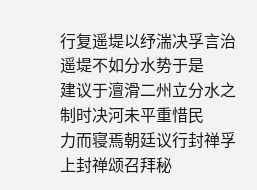行复遥堤以纾湍决孚言治遥堤不如分水势于是
建议于澶滑二州立分水之制时决河未平重惜民
力而寝焉朝廷议行封禅孚上封禅颂召拜秘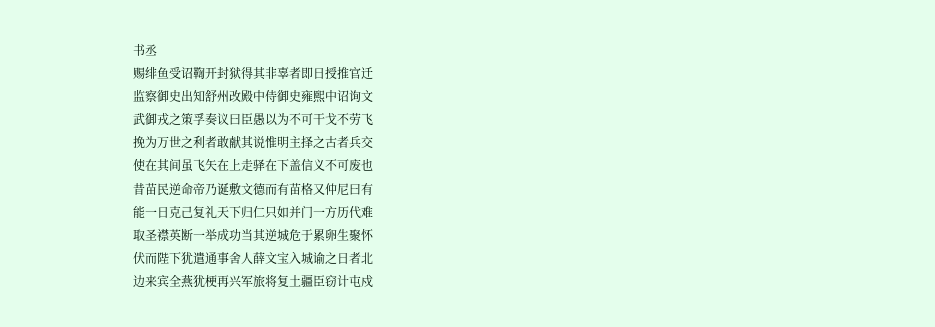书丞
赐绯鱼受诏鞫开封狱得其非辜者即日授推官迁
监察御史出知舒州改殿中侍御史雍熙中诏询文
武御戎之策孚奏议曰臣愚以为不可干戈不劳飞
挽为万世之利者敢献其说惟明主择之古者兵交
使在其间虽飞矢在上走驿在下盖信义不可废也
昔苗民逆命帝乃诞敷文德而有苗格又仲尼曰有
能一日克己复礼天下归仁只如并门一方历代难
取圣襟英断一举成功当其逆城危于累卵生聚怀
伏而陛下犹遣通事舍人薛文宝入城谕之日者北
边来宾全燕犹梗再兴军旅将复土疆臣窃计屯戍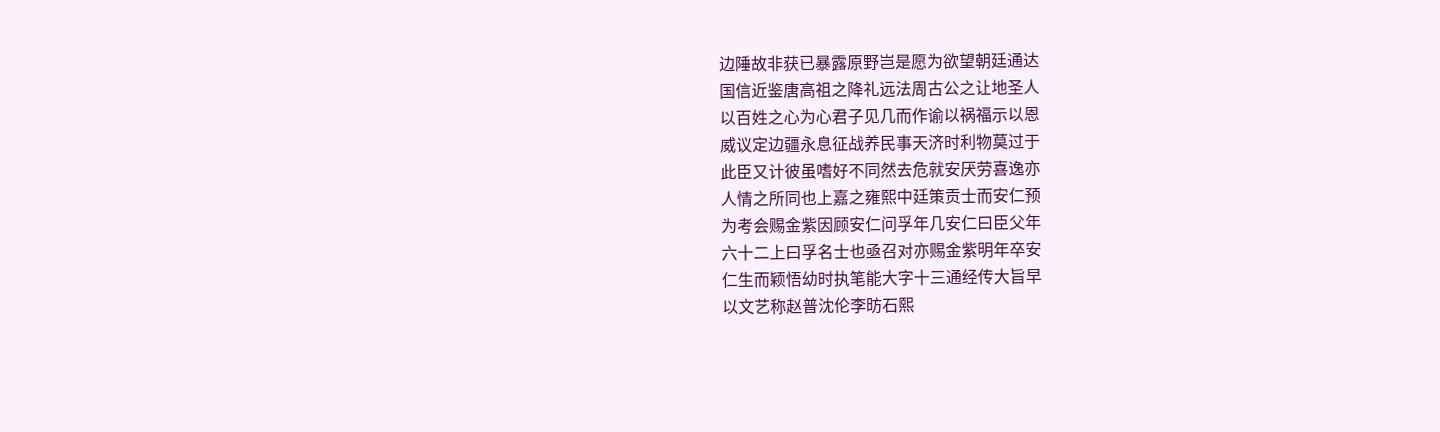边陲故非获已暴露原野岂是愿为欲望朝廷通达
国信近鉴唐高祖之降礼远法周古公之让地圣人
以百姓之心为心君子见几而作谕以祸福示以恩
威议定边疆永息征战养民事天济时利物莫过于
此臣又计彼虽嗜好不同然去危就安厌劳喜逸亦
人情之所同也上嘉之雍熙中廷策贡士而安仁预
为考会赐金紫因顾安仁问孚年几安仁曰臣父年
六十二上曰孚名士也亟召对亦赐金紫明年卒安
仁生而颖悟幼时执笔能大字十三通经传大旨早
以文艺称赵普沈伦李昉石熙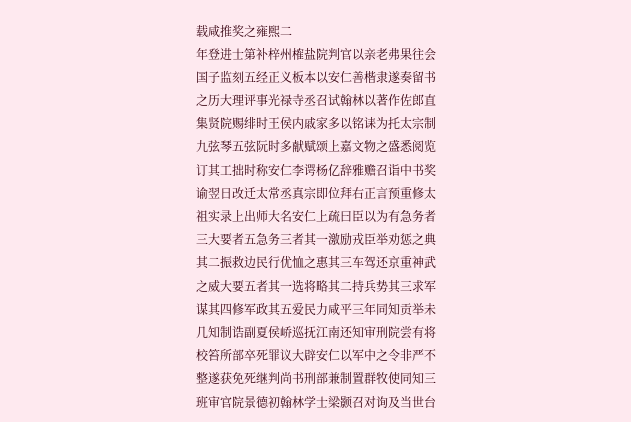载咸推奖之雍熙二
年登进士第补梓州榷盐院判官以亲老弗果往会
国子监刻五经正义板本以安仁善楷隶遂奏留书
之历大理评事光禄寺丞召试翰林以著作佐郎直
集贤院赐绯时王侯内戚家多以铭诔为托太宗制
九弦琴五弦阮时多献赋颂上嘉文物之盛悉阅览
订其工拙时称安仁李谔杨亿辞雅赡召诣中书奖
谕翌日改迁太常丞真宗即位拜右正言预重修太
祖实录上出师大名安仁上疏曰臣以为有急务者
三大要者五急务三者其一激励戎臣举劝惩之典
其二振救边民行优恤之惠其三车驾还京重神武
之威大要五者其一选将略其二持兵势其三求军
谋其四修军政其五爱民力咸平三年同知贡举未
几知制诰副夏侯峤巡抚江南还知审刑院尝有将
校笞所部卒死罪议大辟安仁以军中之令非严不
整遂获免死继判尚书刑部兼制置群牧使同知三
班审官院景德初翰林学士梁颢召对询及当世台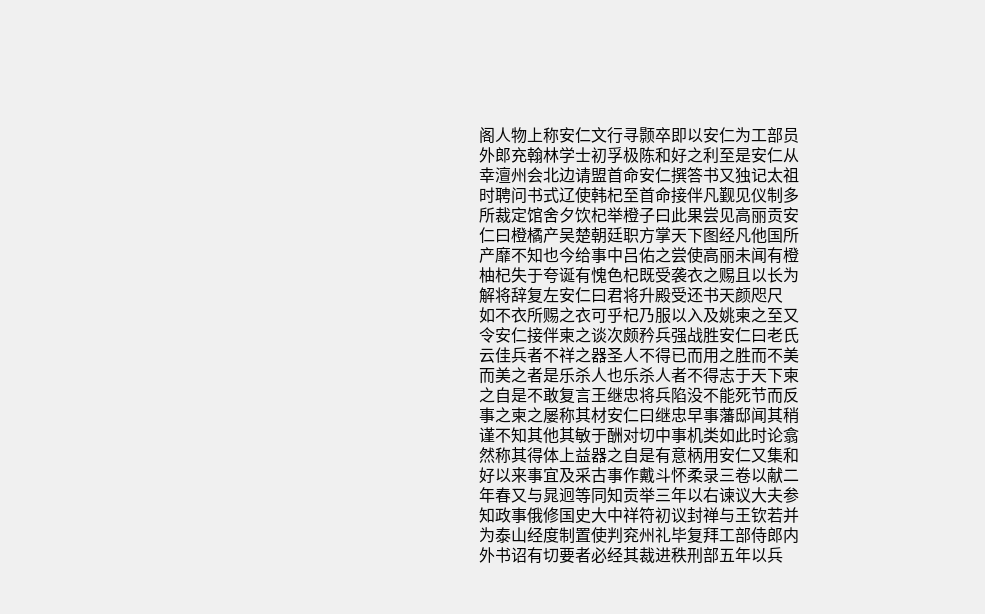阁人物上称安仁文行寻颢卒即以安仁为工部员
外郎充翰林学士初孚极陈和好之利至是安仁从
幸澶州会北边请盟首命安仁撰答书又独记太祖
时聘问书式辽使韩杞至首命接伴凡觐见仪制多
所裁定馆舍夕饮杞举橙子曰此果尝见高丽贡安
仁曰橙橘产吴楚朝廷职方掌天下图经凡他国所
产靡不知也今给事中吕佑之尝使高丽未闻有橙
柚杞失于夸诞有愧色杞既受袭衣之赐且以长为
解将辞复左安仁曰君将升殿受还书天颜咫尺
如不衣所赐之衣可乎杞乃服以入及姚柬之至又
令安仁接伴柬之谈次颇矜兵强战胜安仁曰老氏
云佳兵者不祥之器圣人不得已而用之胜而不美
而美之者是乐杀人也乐杀人者不得志于天下柬
之自是不敢复言王继忠将兵陷没不能死节而反
事之柬之屡称其材安仁曰继忠早事藩邸闻其稍
谨不知其他其敏于酬对切中事机类如此时论翕
然称其得体上益器之自是有意柄用安仁又集和
好以来事宜及采古事作戴斗怀柔录三卷以献二
年春又与晁迥等同知贡举三年以右谏议大夫参
知政事俄修国史大中祥符初议封禅与王钦若并
为泰山经度制置使判兖州礼毕复拜工部侍郎内
外书诏有切要者必经其裁进秩刑部五年以兵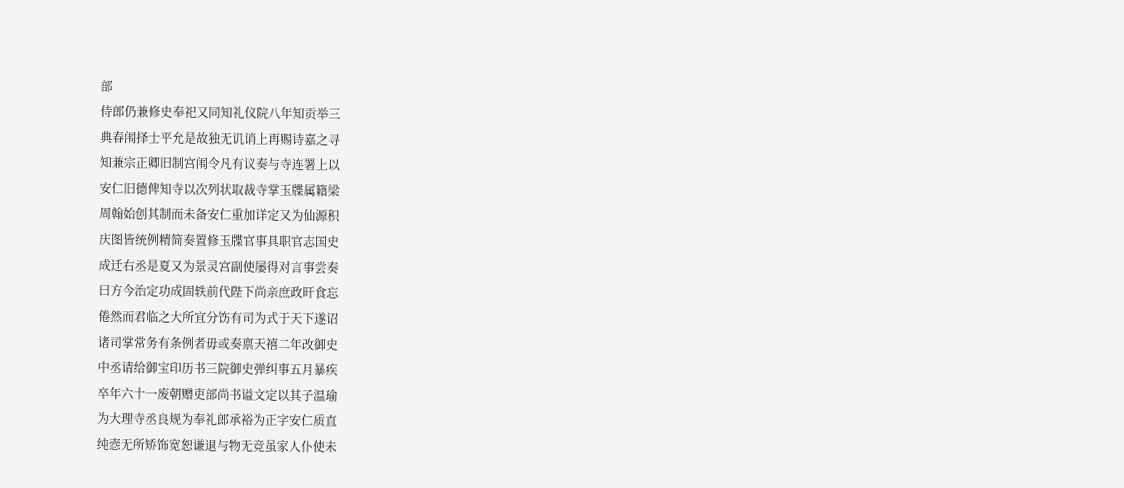部
侍郎仍兼修史奉祀又同知礼仪院八年知贡举三
典春闱择士平允是故独无讥诮上再赐诗嘉之寻
知兼宗正卿旧制宫闱令凡有议奏与寺连署上以
安仁旧德俾知寺以次列状取裁寺掌玉牒属籍梁
周翰始创其制而未备安仁重加详定又为仙源积
庆图皆统例精简奏置修玉牒官事具职官志国史
成迁右丞是夏又为景灵宫副使屡得对言事尝奏
曰方今治定功成固轶前代陛下尚亲庶政旰食忘
倦然而君临之大所宜分饬有司为式于天下遂诏
诸司掌常务有条例者毋或奏禀天禧二年改御史
中丞请给御宝印历书三院御史弹纠事五月暴疾
卒年六十一废朝赠吏部尚书谥文定以其子温瑜
为大理寺丞良规为奉礼郎承裕为正字安仁质直
纯悫无所矫饰宽恕谦退与物无竞虽家人仆使未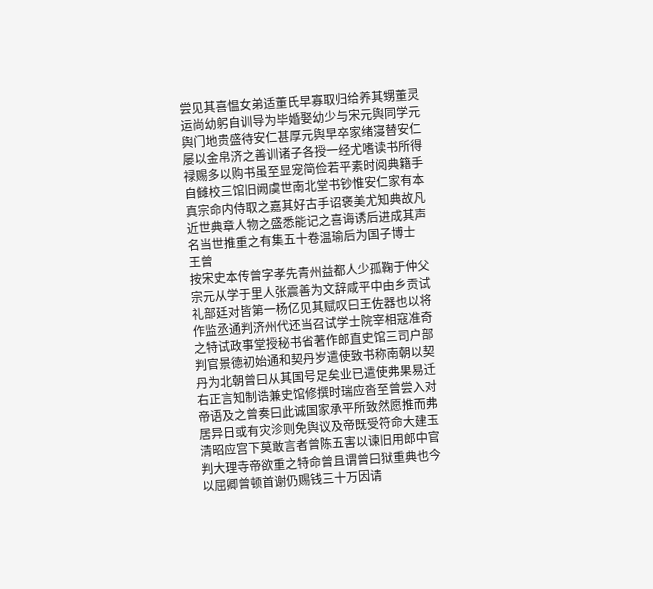尝见其喜愠女弟适董氏早寡取归给养其甥董灵
运尚幼躬自训导为毕婚娶幼少与宋元舆同学元
舆门地贵盛待安仁甚厚元舆早卒家绪寖替安仁
屡以金帛济之善训诸子各授一经尤嗜读书所得
禄赐多以购书虽至显宠简俭若平素时阅典籍手
自雠校三馆旧阙虞世南北堂书钞惟安仁家有本
真宗命内侍取之嘉其好古手诏褒美尤知典故凡
近世典章人物之盛悉能记之喜诲诱后进成其声
名当世推重之有集五十卷温瑜后为国子博士
王曾
按宋史本传曾字孝先青州益都人少孤鞠于仲父
宗元从学于里人张震善为文辞咸平中由乡贡试
礼部廷对皆第一杨亿见其赋叹曰王佐器也以将
作监丞通判济州代还当召试学士院宰相寇准奇
之特试政事堂授秘书省著作郎直史馆三司户部
判官景德初始通和契丹岁遣使致书称南朝以契
丹为北朝曾曰从其国号足矣业已遣使弗果易迁
右正言知制诰兼史馆修撰时瑞应沓至曾尝入对
帝语及之曾奏曰此诚国家承平所致然愿推而弗
居异日或有灾沴则免舆议及帝既受符命大建玉
清昭应宫下莫敢言者曾陈五害以谏旧用郎中官
判大理寺帝欲重之特命曾且谓曾曰狱重典也今
以屈卿曾顿首谢仍赐钱三十万因请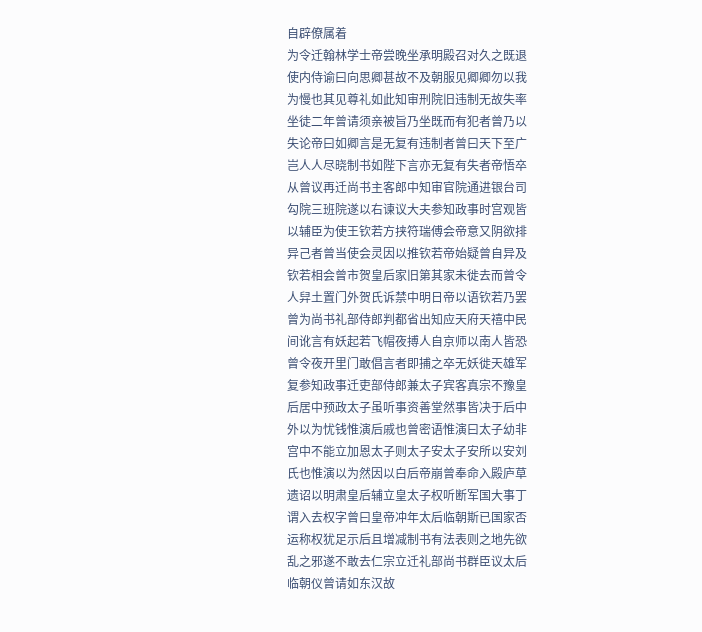自辟僚属着
为令迁翰林学士帝尝晚坐承明殿召对久之既退
使内侍谕曰向思卿甚故不及朝服见卿卿勿以我
为慢也其见尊礼如此知审刑院旧违制无故失率
坐徒二年曾请须亲被旨乃坐既而有犯者曾乃以
失论帝曰如卿言是无复有违制者曾曰天下至广
岂人人尽晓制书如陛下言亦无复有失者帝悟卒
从曾议再迁尚书主客郎中知审官院通进银台司
勾院三班院遂以右谏议大夫参知政事时宫观皆
以辅臣为使王钦若方挟符瑞傅会帝意又阴欲排
异己者曾当使会灵因以推钦若帝始疑曾自异及
钦若相会曾市贺皇后家旧第其家未徙去而曾令
人舁土置门外贺氏诉禁中明日帝以语钦若乃罢
曾为尚书礼部侍郎判都省出知应天府天禧中民
间讹言有妖起若飞帽夜搏人自京师以南人皆恐
曾令夜开里门敢倡言者即捕之卒无妖徙天雄军
复参知政事迁吏部侍郎兼太子宾客真宗不豫皇
后居中预政太子虽听事资善堂然事皆决于后中
外以为忧钱惟演后戚也曾密语惟演曰太子幼非
宫中不能立加恩太子则太子安太子安所以安刘
氏也惟演以为然因以白后帝崩曾奉命入殿庐草
遗诏以明肃皇后辅立皇太子权听断军国大事丁
谓入去权字曾曰皇帝冲年太后临朝斯已国家否
运称权犹足示后且增减制书有法表则之地先欲
乱之邪遂不敢去仁宗立迁礼部尚书群臣议太后
临朝仪曾请如东汉故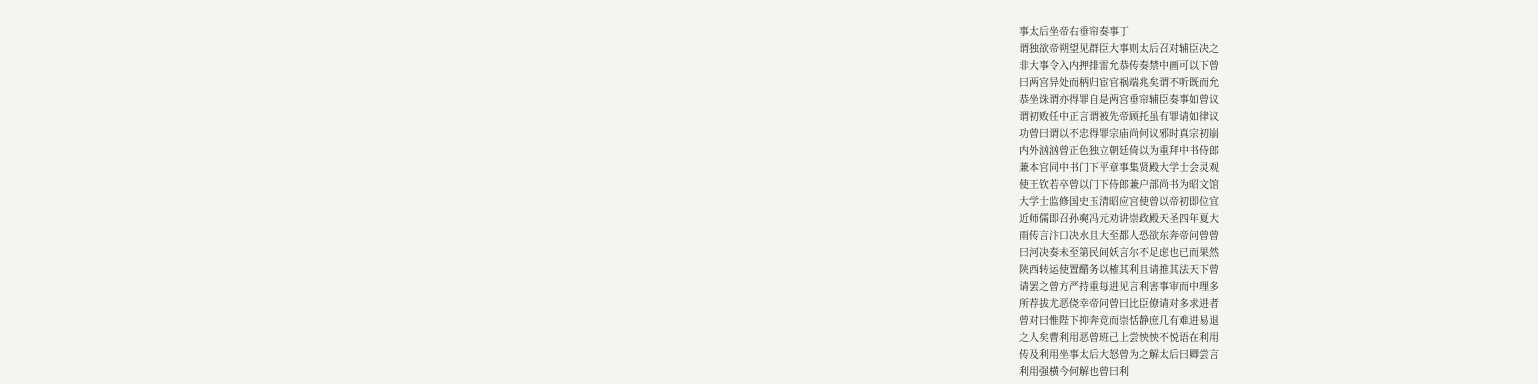事太后坐帝右垂帘奏事丁
谓独欲帝朔望见群臣大事则太后召对辅臣决之
非大事令入内押排雷允恭传奏禁中画可以下曾
曰两宫异处而柄归宦官祸端兆矣谓不听既而允
恭坐诛谓亦得罪自是两宫垂帘辅臣奏事如曾议
谓初败任中正言谓被先帝顾托虽有罪请如律议
功曾曰谓以不忠得罪宗庙尚何议邪时真宗初崩
内外汹汹曾正色独立朝廷倚以为重拜中书侍郎
兼本官同中书门下平章事集贤殿大学士会灵观
使王钦若卒曾以门下侍郎兼户部尚书为昭文馆
大学士监修国史玉清昭应宫使曾以帝初即位宜
近师儒即召孙奭冯元劝讲崇政殿天圣四年夏大
雨传言汴口决水且大至都人恐欲东奔帝问曾曾
曰河决奏未至第民间妖言尔不足虑也已而果然
陕西转运使置醋务以榷其利且请推其法天下曾
请罢之曾方严持重每进见言利害事审而中理多
所荐拔尤恶侥幸帝问曾曰比臣僚请对多求进者
曾对曰惟陛下抑奔竞而崇恬静庶几有难进易退
之人矣曹利用恶曾班己上尝怏怏不悦语在利用
传及利用坐事太后大怒曾为之解太后曰卿尝言
利用强横今何解也曾曰利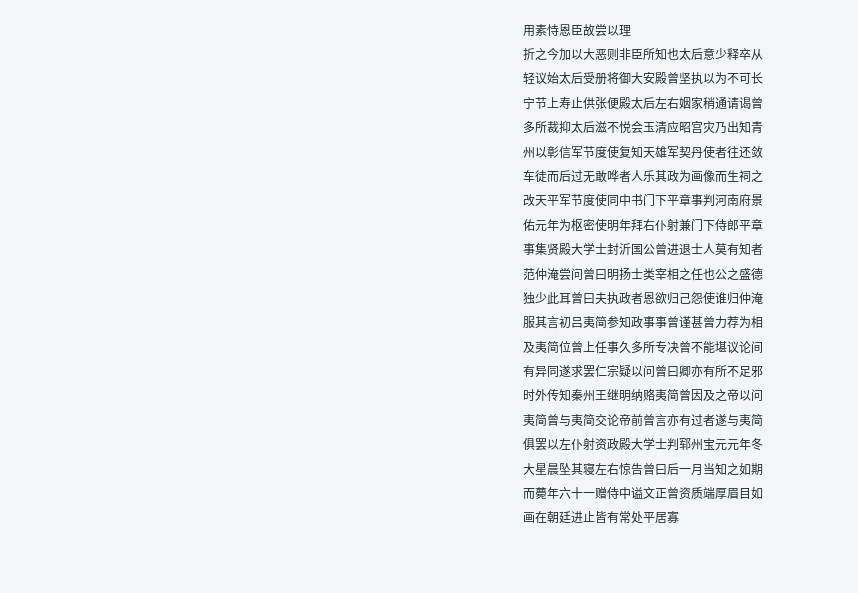用素恃恩臣故尝以理
折之今加以大恶则非臣所知也太后意少释卒从
轻议始太后受册将御大安殿曾坚执以为不可长
宁节上寿止供张便殿太后左右姻家稍通请谒曾
多所裁抑太后滋不悦会玉清应昭宫灾乃出知青
州以彰信军节度使复知天雄军契丹使者往还敛
车徒而后过无敢哗者人乐其政为画像而生祠之
改天平军节度使同中书门下平章事判河南府景
佑元年为枢密使明年拜右仆射兼门下侍郎平章
事集贤殿大学士封沂国公曾进退士人莫有知者
范仲淹尝问曾曰明扬士类宰相之任也公之盛德
独少此耳曾曰夫执政者恩欲归己怨使谁归仲淹
服其言初吕夷简参知政事事曾谨甚曾力荐为相
及夷简位曾上任事久多所专决曾不能堪议论间
有异同遂求罢仁宗疑以问曾曰卿亦有所不足邪
时外传知秦州王继明纳赂夷简曾因及之帝以问
夷简曾与夷简交论帝前曾言亦有过者遂与夷简
俱罢以左仆射资政殿大学士判郓州宝元元年冬
大星晨坠其寝左右惊告曾曰后一月当知之如期
而薨年六十一赠侍中谥文正曾资质端厚眉目如
画在朝廷进止皆有常处平居寡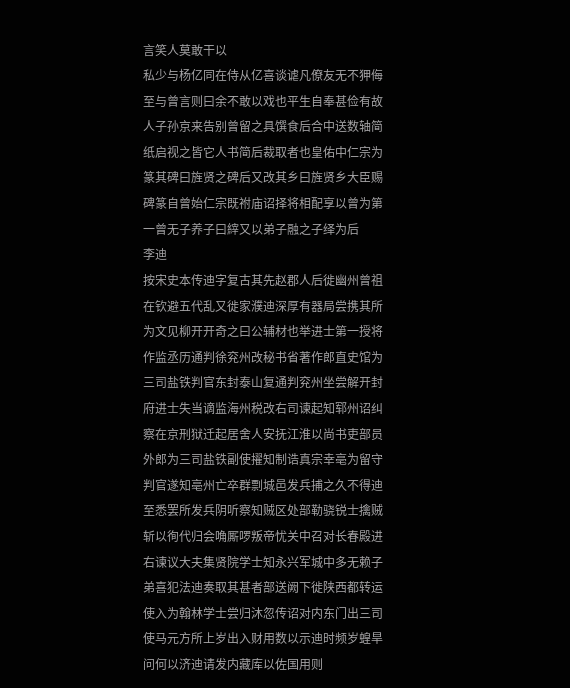言笑人莫敢干以
私少与杨亿同在侍从亿喜谈谑凡僚友无不狎侮
至与曾言则曰余不敢以戏也平生自奉甚俭有故
人子孙京来告别曾留之具馔食后合中送数轴简
纸启视之皆它人书简后裁取者也皇佑中仁宗为
篆其碑曰旌贤之碑后又改其乡曰旌贤乡大臣赐
碑篆自曾始仁宗既祔庙诏择将相配享以曾为第
一曾无子养子曰縡又以弟子融之子绎为后
李迪
按宋史本传迪字复古其先赵郡人后徙幽州曾祖
在钦避五代乱又徙家濮迪深厚有器局尝携其所
为文见柳开开奇之曰公辅材也举进士第一授将
作监丞历通判徐兖州改秘书省著作郎直史馆为
三司盐铁判官东封泰山复通判兖州坐尝解开封
府进士失当谪监海州税改右司谏起知郓州诏纠
察在京刑狱迁起居舍人安抚江淮以尚书吏部员
外郎为三司盐铁副使擢知制诰真宗幸亳为留守
判官遂知亳州亡卒群剽城邑发兵捕之久不得迪
至悉罢所发兵阴听察知贼区处部勒骁锐士擒贼
斩以徇代归会唃厮啰叛帝忧关中召对长春殿进
右谏议大夫集贤院学士知永兴军城中多无赖子
弟喜犯法迪奏取其甚者部送阙下徙陕西都转运
使入为翰林学士尝归沐忽传诏对内东门出三司
使马元方所上岁出入财用数以示迪时频岁蝗旱
问何以济迪请发内藏库以佐国用则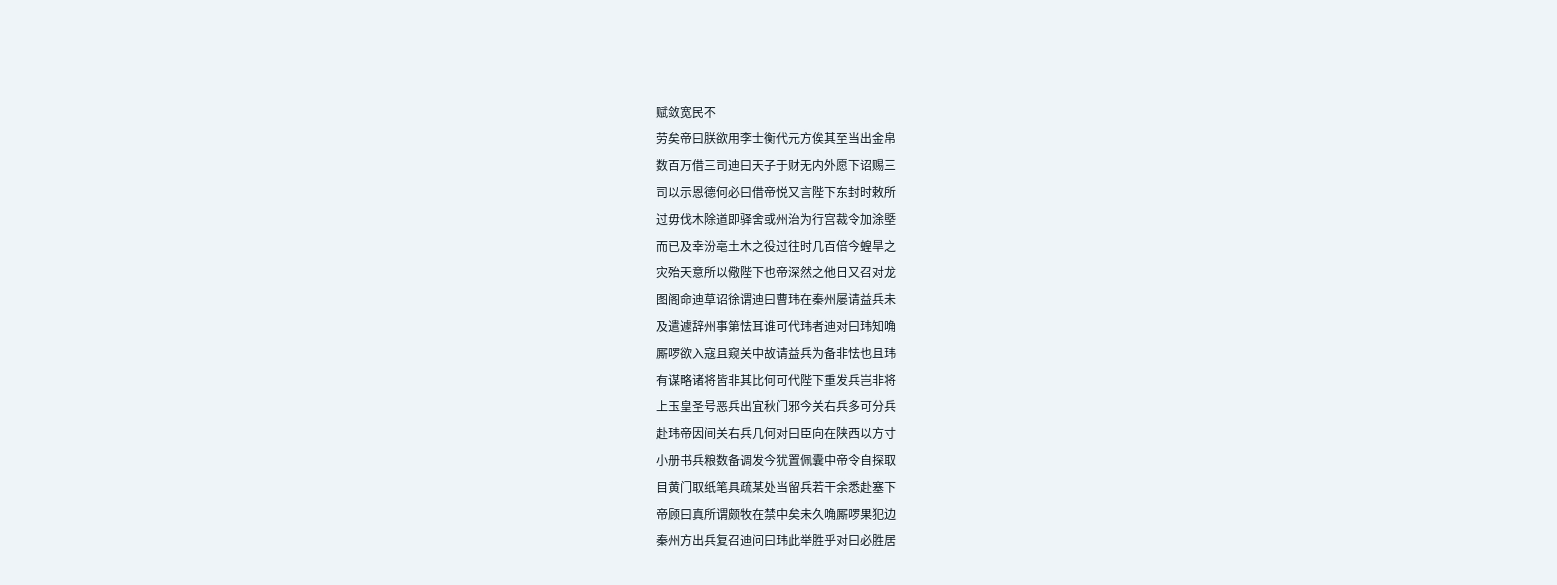赋敛宽民不
劳矣帝曰朕欲用李士衡代元方俟其至当出金帛
数百万借三司迪曰天子于财无内外愿下诏赐三
司以示恩德何必曰借帝悦又言陛下东封时敕所
过毋伐木除道即驿舍或州治为行宫裁令加涂塈
而已及幸汾亳土木之役过往时几百倍今蝗旱之
灾殆天意所以儆陛下也帝深然之他日又召对龙
图阁命迪草诏徐谓迪曰曹玮在秦州屡请益兵未
及遣遽辞州事第怯耳谁可代玮者迪对曰玮知唃
厮啰欲入寇且窥关中故请益兵为备非怯也且玮
有谋略诸将皆非其比何可代陛下重发兵岂非将
上玉皇圣号恶兵出宜秋门邪今关右兵多可分兵
赴玮帝因间关右兵几何对曰臣向在陕西以方寸
小册书兵粮数备调发今犹置佩囊中帝令自探取
目黄门取纸笔具疏某处当留兵若干余悉赴塞下
帝顾曰真所谓颇牧在禁中矣未久唃厮啰果犯边
秦州方出兵复召迪问曰玮此举胜乎对曰必胜居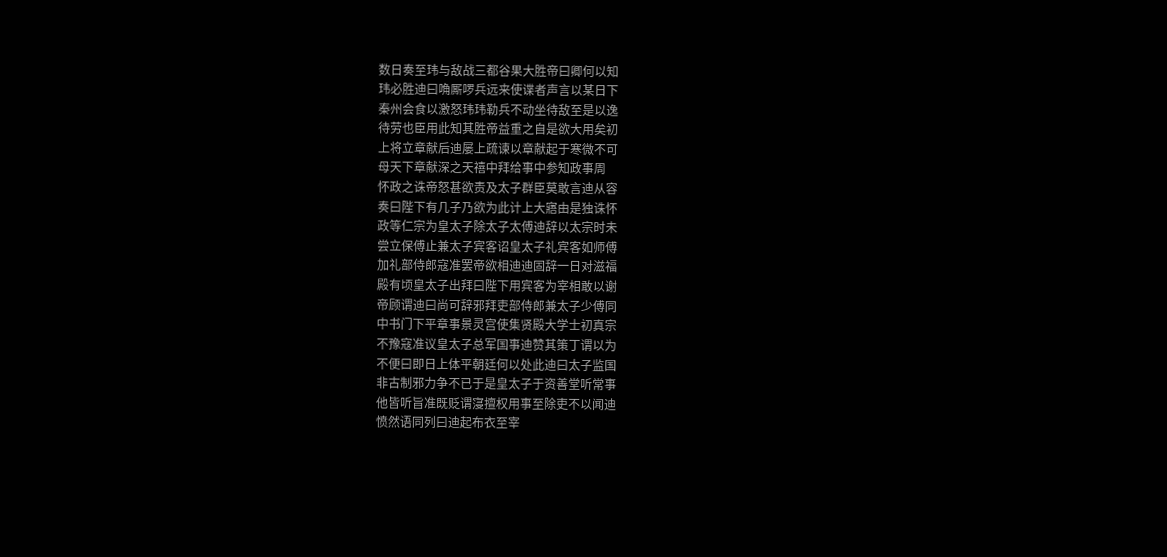数日奏至玮与敌战三都谷果大胜帝曰卿何以知
玮必胜迪曰唃厮啰兵远来使谍者声言以某日下
秦州会食以激怒玮玮勒兵不动坐待敌至是以逸
待劳也臣用此知其胜帝益重之自是欲大用矣初
上将立章献后迪屡上疏谏以章献起于寒微不可
母天下章献深之天禧中拜给事中参知政事周
怀政之诛帝怒甚欲责及太子群臣莫敢言迪从容
奏曰陛下有几子乃欲为此计上大寤由是独诛怀
政等仁宗为皇太子除太子太傅迪辞以太宗时未
尝立保傅止兼太子宾客诏皇太子礼宾客如师傅
加礼部侍郎寇准罢帝欲相迪迪固辞一日对滋福
殿有顷皇太子出拜曰陛下用宾客为宰相敢以谢
帝顾谓迪曰尚可辞邪拜吏部侍郎兼太子少傅同
中书门下平章事景灵宫使集贤殿大学士初真宗
不豫寇准议皇太子总军国事迪赞其策丁谓以为
不便曰即日上体平朝廷何以处此迪曰太子监国
非古制邪力争不已于是皇太子于资善堂听常事
他皆听旨准既贬谓寖擅权用事至除吏不以闻迪
愤然语同列曰迪起布衣至宰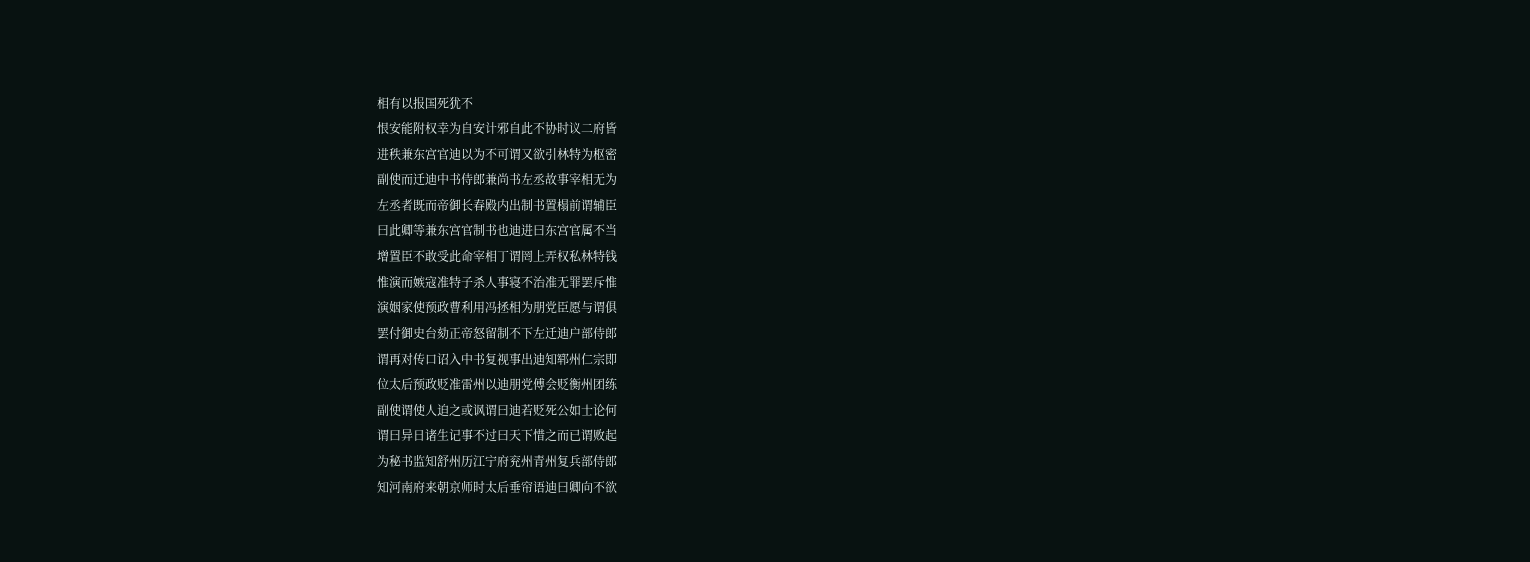相有以报国死犹不
恨安能附权幸为自安计邪自此不协时议二府皆
进秩兼东宫官迪以为不可谓又欲引林特为枢密
副使而迁迪中书侍郎兼尚书左丞故事宰相无为
左丞者既而帝御长春殿内出制书置榻前谓辅臣
曰此卿等兼东宫官制书也迪进曰东宫官属不当
增置臣不敢受此命宰相丁谓罔上弄权私林特钱
惟演而嫉寇准特子杀人事寝不治准无罪罢斥惟
演姻家使预政曹利用冯拯相为朋党臣愿与谓俱
罢付御史台劾正帝怒留制不下左迁迪户部侍郎
谓再对传口诏入中书复视事出迪知郓州仁宗即
位太后预政贬准雷州以迪朋党傅会贬衡州团练
副使谓使人迫之或讽谓曰迪若贬死公如士论何
谓曰异日诸生记事不过曰天下惜之而已谓败起
为秘书监知舒州历江宁府兖州青州复兵部侍郎
知河南府来朝京师时太后垂帘语迪曰卿向不欲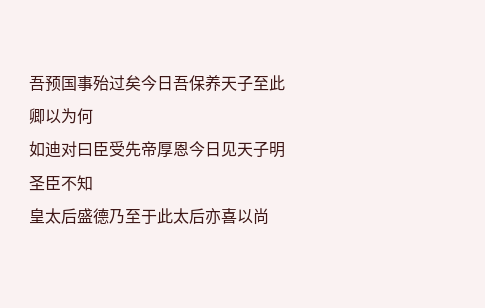吾预国事殆过矣今日吾保养天子至此卿以为何
如迪对曰臣受先帝厚恩今日见天子明圣臣不知
皇太后盛德乃至于此太后亦喜以尚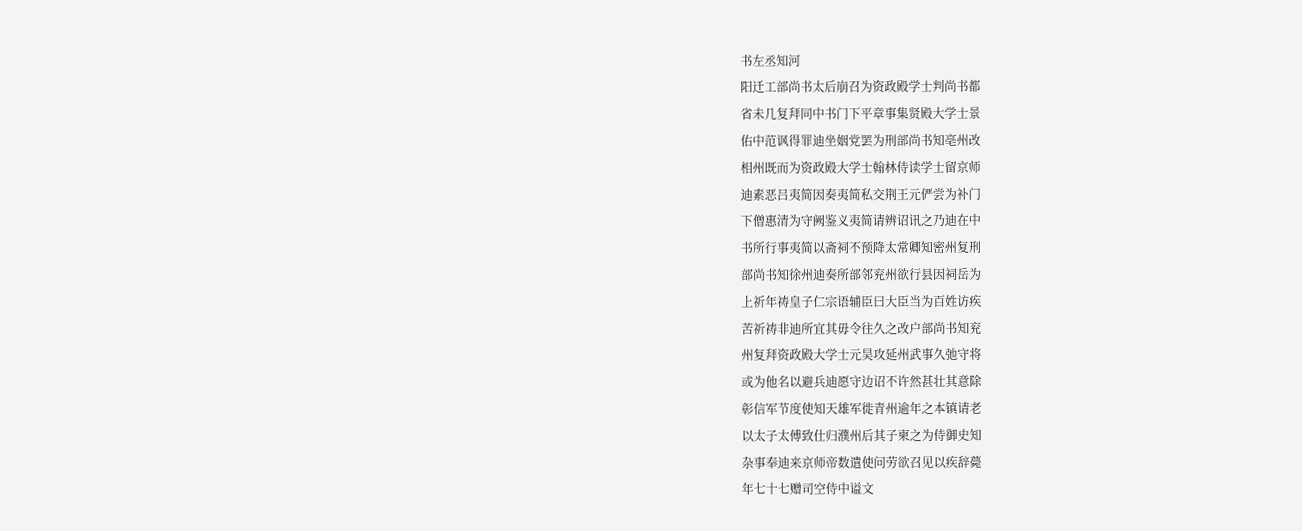书左丞知河
阳迁工部尚书太后崩召为资政殿学士判尚书都
省未几复拜同中书门下平章事集贤殿大学士景
佑中范讽得罪迪坐姻党罢为刑部尚书知亳州改
相州既而为资政殿大学士翰林侍读学士留京师
迪素恶吕夷简因奏夷简私交荆王元俨尝为补门
下僧惠清为守阙鉴义夷简请辨诏讯之乃迪在中
书所行事夷简以斋祠不预降太常卿知密州复刑
部尚书知徐州迪奏所部邻兖州欲行县因祠岳为
上祈年祷皇子仁宗语辅臣曰大臣当为百姓访疾
苦祈祷非迪所宜其毋令往久之改户部尚书知兖
州复拜资政殿大学士元昊攻延州武事久弛守将
或为他名以避兵迪愿守边诏不许然甚壮其意除
彰信军节度使知天雄军徙青州逾年之本镇请老
以太子太傅致仕归濮州后其子柬之为侍御史知
杂事奉迪来京师帝数遣使问劳欲召见以疾辞薨
年七十七赠司空侍中谥文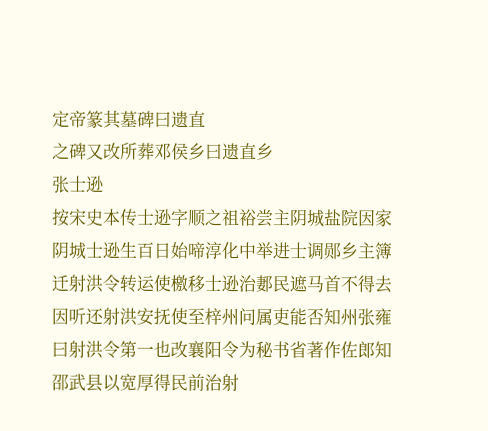定帝篆其墓碑曰遗直
之碑又改所葬邓侯乡曰遗直乡
张士逊
按宋史本传士逊字顺之祖裕尝主阴城盐院因家
阴城士逊生百日始啼淳化中举进士调郧乡主簿
迁射洪令转运使檄移士逊治郪民遮马首不得去
因听还射洪安抚使至梓州问属吏能否知州张雍
曰射洪令第一也改襄阳令为秘书省著作佐郎知
邵武县以宽厚得民前治射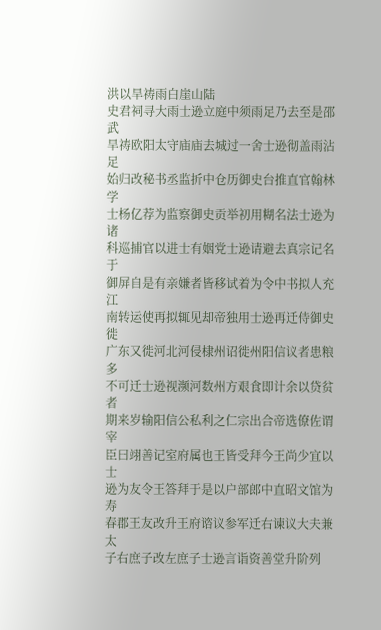洪以旱祷雨白崖山陆
史君祠寻大雨士逊立庭中须雨足乃去至是邵武
旱祷欧阳太守庙庙去城过一舍士逊彻盖雨沾足
始归改秘书丞监折中仓历御史台推直官翰林学
士杨亿荐为监察御史贡举初用糊名法士逊为诸
科巡捕官以进士有姻党士逊请避去真宗记名于
御屏自是有亲嫌者皆移试着为令中书拟人充江
南转运使再拟辄见却帝独用士逊再迁侍御史徙
广东又徙河北河侵棣州诏徙州阳信议者患粮多
不可迁士逊视濒河数州方艰食即计余以贷贫者
期来岁输阳信公私利之仁宗出合帝选僚佐谓宰
臣曰翊善记室府属也王皆受拜今王尚少宜以士
逊为友令王答拜于是以户部郎中直昭文馆为寿
春郡王友改升王府谘议参军迁右谏议大夫兼太
子右庶子改左庶子士逊言诣资善堂升阶列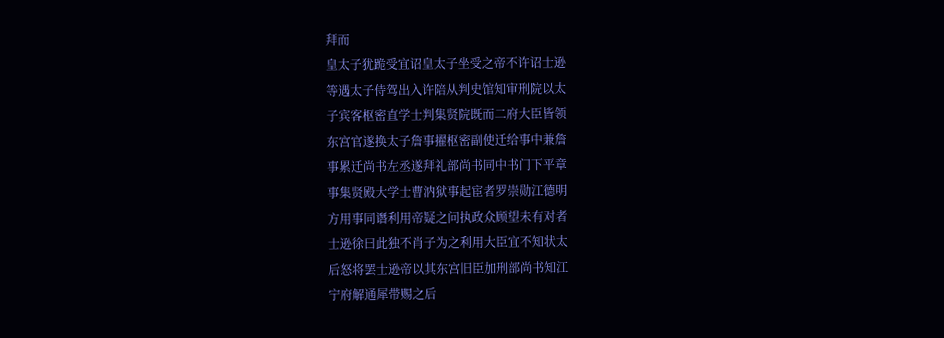拜而
皇太子犹跪受宜诏皇太子坐受之帝不许诏士逊
等遇太子侍驾出入许陪从判史馆知审刑院以太
子宾客枢密直学士判集贤院既而二府大臣皆领
东宫官遂换太子詹事擢枢密副使迁给事中兼詹
事累迁尚书左丞遂拜礼部尚书同中书门下平章
事集贤殿大学士曹汭狱事起宦者罗崇勋江德明
方用事同谮利用帝疑之问执政众顾望未有对者
士逊徐曰此独不肖子为之利用大臣宜不知状太
后怒将罢士逊帝以其东宫旧臣加刑部尚书知江
宁府解通犀带赐之后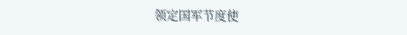领定国军节度使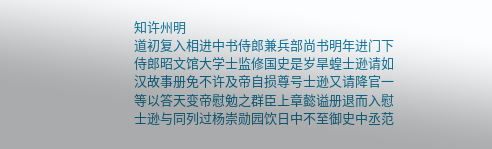知许州明
道初复入相进中书侍郎兼兵部尚书明年进门下
侍郎昭文馆大学士监修国史是岁旱蝗士逊请如
汉故事册免不许及帝自损尊号士逊又请降官一
等以答天变帝慰勉之群臣上章懿谥册退而入慰
士逊与同列过杨崇勋园饮日中不至御史中丞范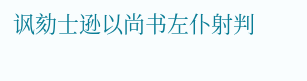讽劾士逊以尚书左仆射判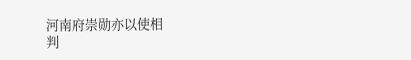河南府崇勋亦以使相
判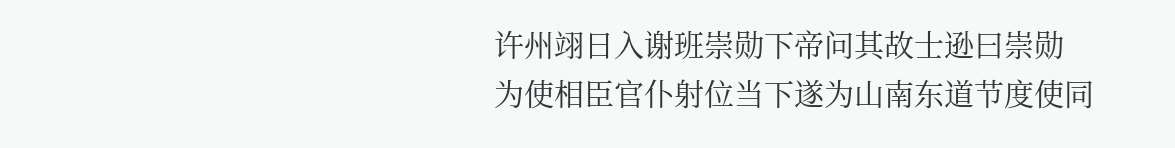许州翊日入谢班崇勋下帝问其故士逊曰崇勋
为使相臣官仆射位当下遂为山南东道节度使同